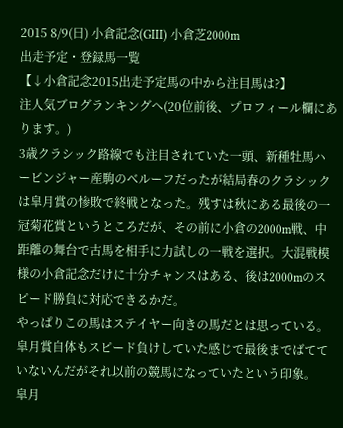2015 8/9(日) 小倉記念(GIII) 小倉芝2000m
出走予定・登録馬一覧
【↓小倉記念2015出走予定馬の中から注目馬は?】
注人気ブログランキングへ(20位前後、プロフィール欄にあります。)
3歳クラシック路線でも注目されていた一頭、新種牡馬ハービンジャー産駒のベルーフだったが結局春のクラシックは皐月賞の惨敗で終戦となった。残すは秋にある最後の一冠菊花賞というところだが、その前に小倉の2000m戦、中距離の舞台で古馬を相手に力試しの一戦を選択。大混戦模様の小倉記念だけに十分チャンスはある、後は2000mのスピード勝負に対応できるかだ。
やっぱりこの馬はステイヤー向きの馬だとは思っている。皐月賞自体もスピード負けしていた感じで最後までばてていないんだがそれ以前の競馬になっていたという印象。
皐月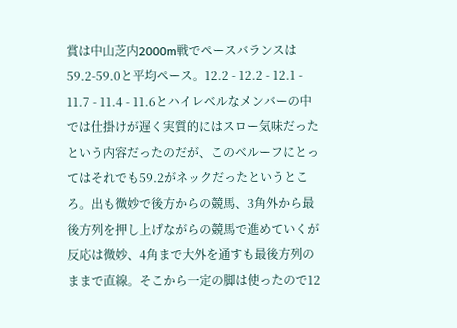賞は中山芝内2000m戦でペースバランスは59.2-59.0と平均ペース。12.2 - 12.2 - 12.1 - 11.7 - 11.4 - 11.6とハイレベルなメンバーの中では仕掛けが遅く実質的にはスロー気味だったという内容だったのだが、このベルーフにとってはそれでも59.2がネックだったというところ。出も微妙で後方からの競馬、3角外から最後方列を押し上げながらの競馬で進めていくが反応は微妙、4角まで大外を通すも最後方列のままで直線。そこから一定の脚は使ったので12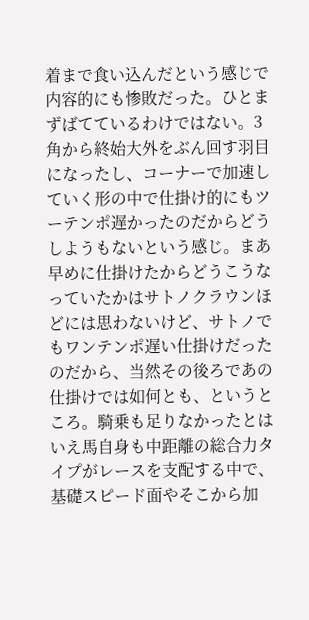着まで食い込んだという感じで内容的にも惨敗だった。ひとまずばてているわけではない。3角から終始大外をぶん回す羽目になったし、コーナーで加速していく形の中で仕掛け的にもツーテンポ遅かったのだからどうしようもないという感じ。まあ早めに仕掛けたからどうこうなっていたかはサトノクラウンほどには思わないけど、サトノでもワンテンポ遅い仕掛けだったのだから、当然その後ろであの仕掛けでは如何とも、というところ。騎乗も足りなかったとはいえ馬自身も中距離の総合力タイプがレースを支配する中で、基礎スピード面やそこから加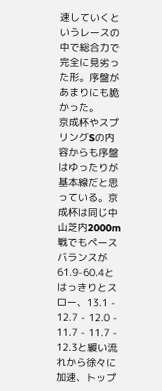速していくというレースの中で総合力で完全に見劣った形。序盤があまりにも脆かった。
京成杯やスプリングSの内容からも序盤はゆったりが基本線だと思っている。京成杯は同じ中山芝内2000m戦でもペースバランスが61.9-60.4とはっきりとスロー、13.1 - 12.7 - 12.0 - 11.7 - 11.7 - 12.3と緩い流れから徐々に加速、トップ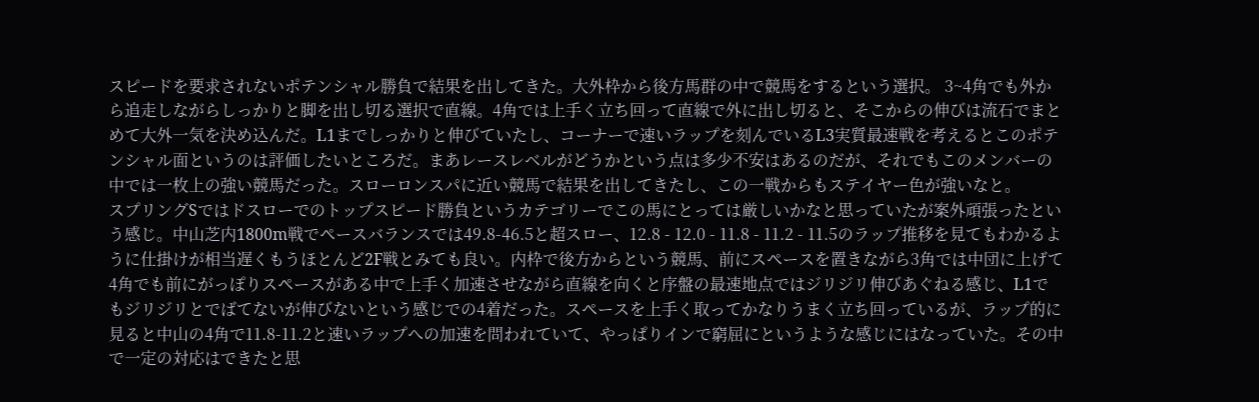スピードを要求されないポテンシャル勝負で結果を出してきた。大外枠から後方馬群の中で競馬をするという選択。 3~4角でも外から追走しながらしっかりと脚を出し切る選択で直線。4角では上手く立ち回って直線で外に出し切ると、そこからの伸びは流石でまとめて大外一気を決め込んだ。L1までしっかりと伸びていたし、コーナーで速いラップを刻んでいるL3実質最速戦を考えるとこのポテンシャル面というのは評価したいところだ。まあレースレベルがどうかという点は多少不安はあるのだが、それでもこのメンバーの中では一枚上の強い競馬だった。スローロンスパに近い競馬で結果を出してきたし、この一戦からもステイヤー色が強いなと。
スプリングSではドスローでのトップスピード勝負というカテゴリーでこの馬にとっては厳しいかなと思っていたが案外頑張ったという感じ。中山芝内1800m戦でペースバランスでは49.8-46.5と超スロー、12.8 - 12.0 - 11.8 - 11.2 - 11.5のラップ推移を見てもわかるように仕掛けが相当遅くもうほとんど2F戦とみても良い。内枠で後方からという競馬、前にスペースを置きながら3角では中団に上げて4角でも前にがっぽりスペースがある中で上手く加速させながら直線を向くと序盤の最速地点ではジリジリ伸びあぐねる感じ、L1でもジリジリとでばてないが伸びないという感じでの4着だった。スペースを上手く取ってかなりうまく立ち回っているが、ラップ的に見ると中山の4角で11.8-11.2と速いラップへの加速を問われていて、やっぱりインで窮屈にというような感じにはなっていた。その中で一定の対応はできたと思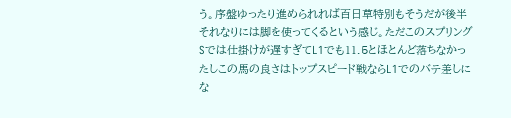う。序盤ゆったり進められれば百日草特別もそうだが後半それなりには脚を使ってくるという感じ。ただこのスプリングSでは仕掛けが遅すぎてL1でも11.5とほとんど落ちなかったしこの馬の良さはトップスピード戦ならL1でのバテ差しにな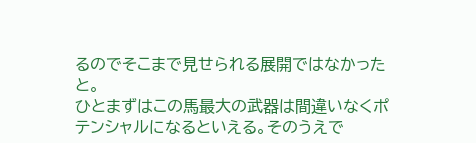るのでそこまで見せられる展開ではなかったと。
ひとまずはこの馬最大の武器は間違いなくポテンシャルになるといえる。そのうえで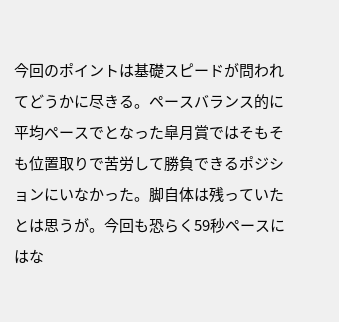今回のポイントは基礎スピードが問われてどうかに尽きる。ペースバランス的に平均ペースでとなった皐月賞ではそもそも位置取りで苦労して勝負できるポジションにいなかった。脚自体は残っていたとは思うが。今回も恐らく59秒ペースにはな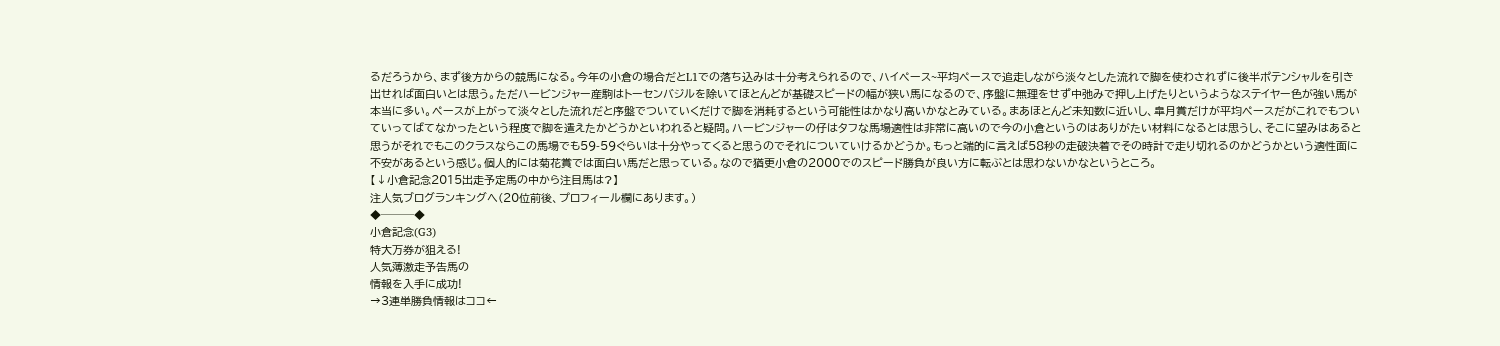るだろうから、まず後方からの競馬になる。今年の小倉の場合だとL1での落ち込みは十分考えられるので、ハイペース~平均ペースで追走しながら淡々とした流れで脚を使わされずに後半ポテンシャルを引き出せれば面白いとは思う。ただハービンジャー産駒はトーセンバジルを除いてほとんどが基礎スピードの幅が狭い馬になるので、序盤に無理をせず中弛みで押し上げたりというようなステイヤー色が強い馬が本当に多い。ペースが上がって淡々とした流れだと序盤でついていくだけで脚を消耗するという可能性はかなり高いかなとみている。まあほとんど未知数に近いし、皐月賞だけが平均ペースだがこれでもついていってばてなかったという程度で脚を遣えたかどうかといわれると疑問。ハービンジャーの仔はタフな馬場適性は非常に高いので今の小倉というのはありがたい材料になるとは思うし、そこに望みはあると思うがそれでもこのクラスならこの馬場でも59-59ぐらいは十分やってくると思うのでそれについていけるかどうか。もっと端的に言えば58秒の走破決着でその時計で走り切れるのかどうかという適性面に不安があるという感じ。個人的には菊花賞では面白い馬だと思っている。なので猶更小倉の2000でのスピード勝負が良い方に転ぶとは思わないかなというところ。
【↓小倉記念2015出走予定馬の中から注目馬は?】
注人気ブログランキングへ(20位前後、プロフィール欄にあります。)
◆───◆
小倉記念(G3)
特大万券が狙える!
人気薄激走予告馬の
情報を入手に成功!
→3連単勝負情報はココ←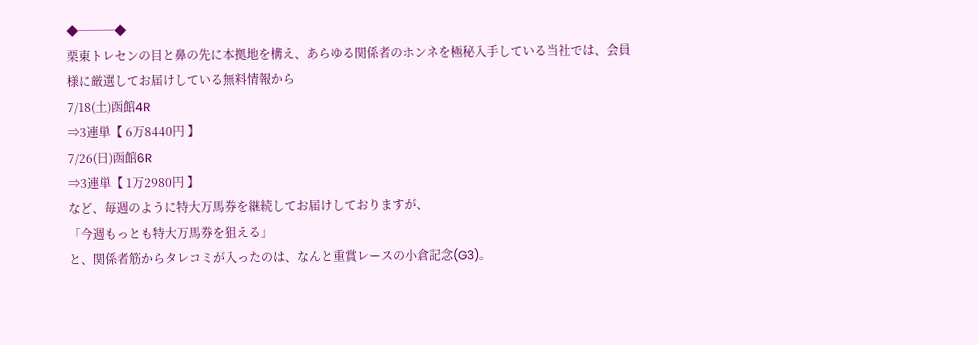◆───◆
栗東トレセンの目と鼻の先に本拠地を構え、あらゆる関係者のホンネを極秘入手している当社では、会員様に厳選してお届けしている無料情報から
7/18(土)函館4R
⇒3連単【 6万8440円 】
7/26(日)函館6R
⇒3連単【 1万2980円 】
など、毎週のように特大万馬券を継続してお届けしておりますが、
「今週もっとも特大万馬券を狙える」
と、関係者筋からタレコミが入ったのは、なんと重賞レースの小倉記念(G3)。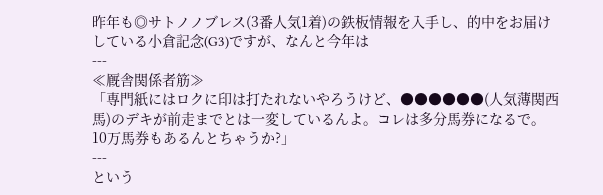昨年も◎サトノノブレス(3番人気1着)の鉄板情報を入手し、的中をお届けしている小倉記念(G3)ですが、なんと今年は
---
≪厩舎関係者筋≫
「専門紙にはロクに印は打たれないやろうけど、●●●●●●(人気薄関西馬)のデキが前走までとは一変しているんよ。コレは多分馬券になるで。10万馬券もあるんとちゃうか?」
---
という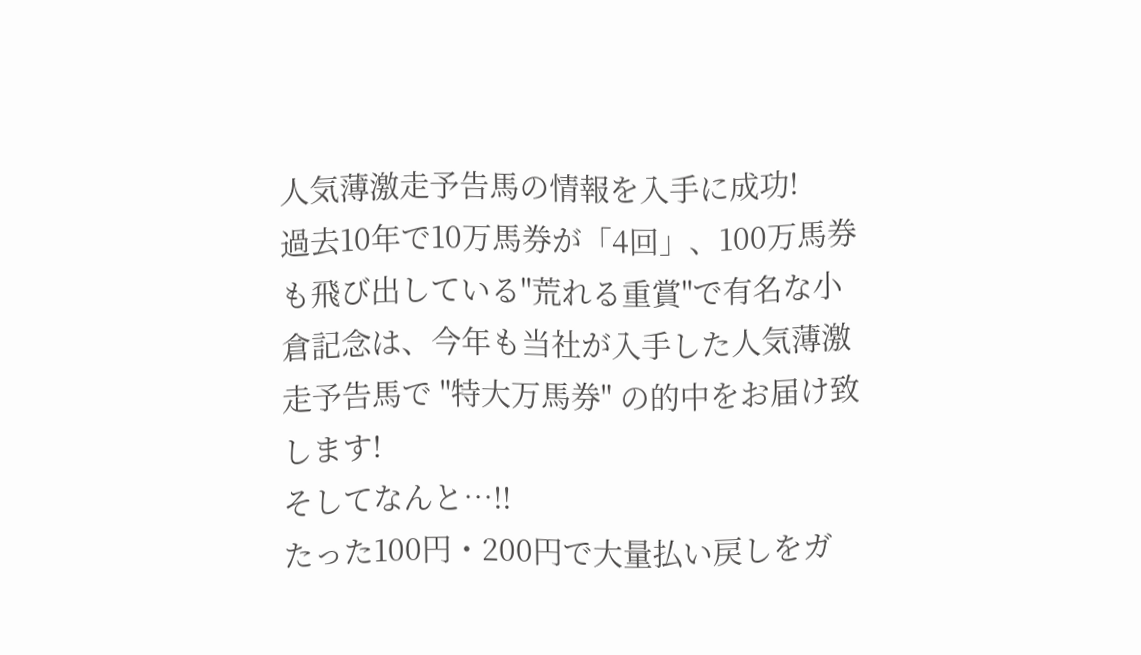人気薄激走予告馬の情報を入手に成功!
過去10年で10万馬券が「4回」、100万馬券も飛び出している"荒れる重賞"で有名な小倉記念は、今年も当社が入手した人気薄激走予告馬で "特大万馬券" の的中をお届け致します!
そしてなんと…!!
たった100円・200円で大量払い戻しをガ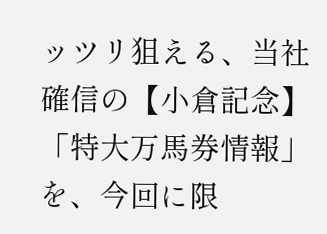ッツリ狙える、当社確信の【小倉記念】「特大万馬券情報」を、今回に限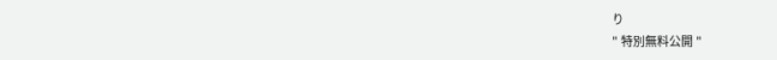り
" 特別無料公開 "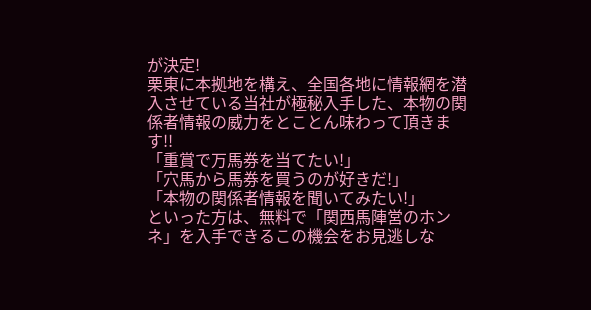が決定!
栗東に本拠地を構え、全国各地に情報網を潜入させている当社が極秘入手した、本物の関係者情報の威力をとことん味わって頂きます!!
「重賞で万馬券を当てたい!」
「穴馬から馬券を買うのが好きだ!」
「本物の関係者情報を聞いてみたい!」
といった方は、無料で「関西馬陣営のホンネ」を入手できるこの機会をお見逃しな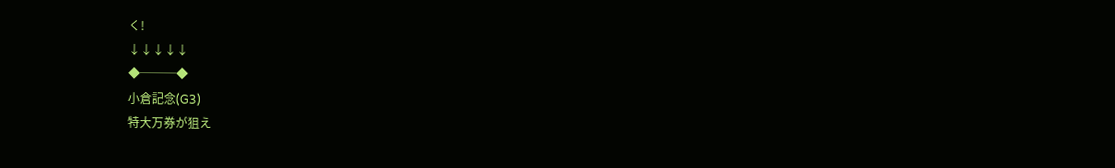く!
↓↓↓↓↓
◆───◆
小倉記念(G3)
特大万券が狙え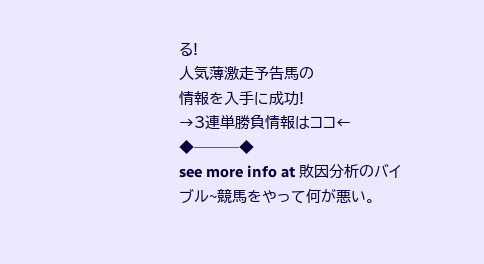る!
人気薄激走予告馬の
情報を入手に成功!
→3連単勝負情報はココ←
◆───◆
see more info at 敗因分析のバイブル~競馬をやって何が悪い。